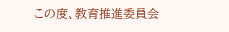この度、教育推進委員会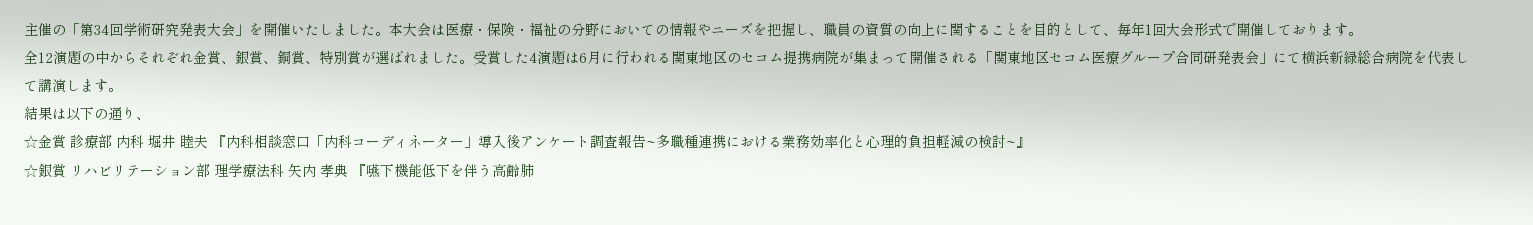主催の「第34回学術研究発表大会」を開催いたしました。本大会は医療・保険・福祉の分野においての情報やニーズを把握し、職員の資質の向上に関することを目的として、毎年1回大会形式で開催しております。
全12演題の中からそれぞれ金賞、銀賞、銅賞、特別賞が選ばれました。受賞した4演題は6月に行われる関東地区のセコム提携病院が集まって開催される「関東地区セコム医療グループ合同研発表会」にて横浜新緑総合病院を代表して講演します。
結果は以下の通り、
☆金賞 診療部 内科 堀井 睦夫 『内科相談窓口「内科コーディネーター」導入後アンケート調査報告~多職種連携における業務効率化と心理的負担軽減の検討~』
☆銀賞 リハビリテーション部 理学療法科 矢内 孝典 『嚥下機能低下を伴う高齢肺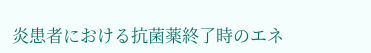炎患者における抗菌薬終了時のエネ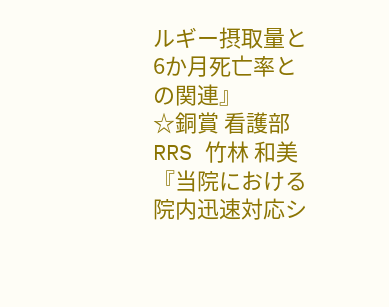ルギー摂取量と6か月死亡率との関連』
☆銅賞 看護部 RRS 竹林 和美 『当院における院内迅速対応シ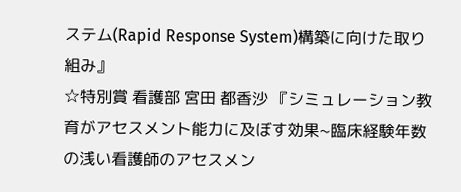ステム(Rapid Response System)構築に向けた取り組み』
☆特別賞 看護部 宮田 都香沙 『シミュレーション教育がアセスメント能力に及ぼす効果~臨床経験年数の浅い看護師のアセスメン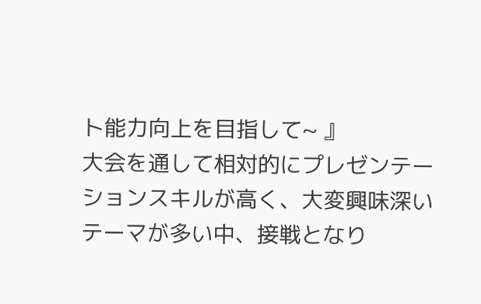ト能力向上を目指して~ 』
大会を通して相対的にプレゼンテーションスキルが高く、大変興味深いテーマが多い中、接戦となり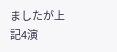ましたが上記4演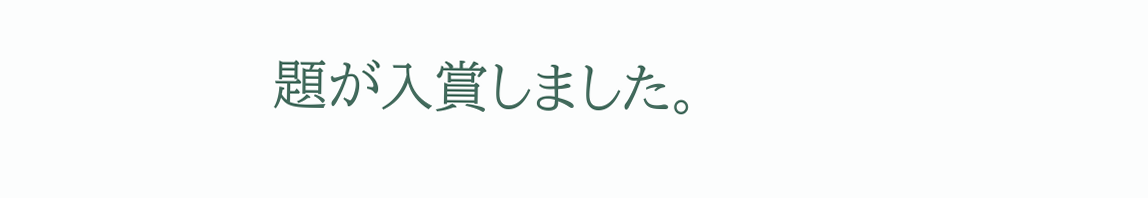題が入賞しました。